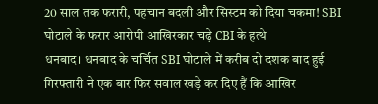20 साल तक फरारी, पहचान बदली और सिस्टम को दिया चकमा! SBI घोटाले के फरार आरोपी आखिरकार चढ़े CBI के हत्थे
धनबाद। धनबाद के चर्चित SBI घोटाले में करीब दो दशक बाद हुई गिरफ्तारी ने एक बार फिर सवाल खड़े कर दिए हैं कि आखिर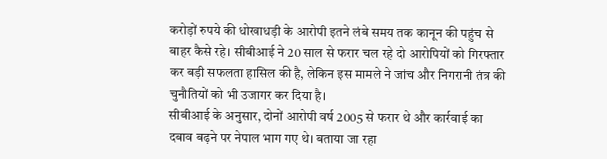करोड़ों रुपये की धोखाधड़ी के आरोपी इतने लंबे समय तक कानून की पहुंच से बाहर कैसे रहे। सीबीआई ने 20 साल से फरार चल रहे दो आरोपियों को गिरफ्तार कर बड़ी सफलता हासिल की है, लेकिन इस मामले ने जांच और निगरानी तंत्र की चुनौतियों को भी उजागर कर दिया है।
सीबीआई के अनुसार, दोनों आरोपी वर्ष 2005 से फरार थे और कार्रवाई का दबाव बढ़ने पर नेपाल भाग गए थे। बताया जा रहा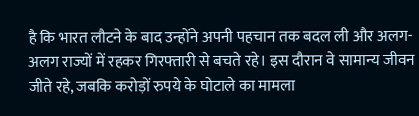है कि भारत लौटने के बाद उन्होंने अपनी पहचान तक बदल ली और अलग-अलग राज्यों में रहकर गिरफ्तारी से बचते रहे। इस दौरान वे सामान्य जीवन जीते रहे, जबकि करोड़ों रुपये के घोटाले का मामला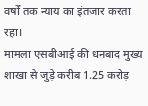वर्षों तक न्याय का इंतजार करता रहा।
मामला एसबीआई की धनबाद मुख्य शाखा से जुड़े करीब 1.25 करोड़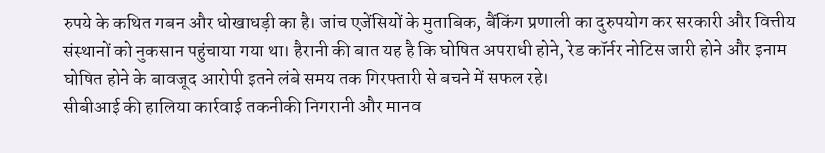रुपये के कथित गबन और धोखाधड़ी का है। जांच एजेंसियों के मुताबिक, बैंकिंग प्रणाली का दुरुपयोग कर सरकारी और वित्तीय संस्थानों को नुकसान पहुंचाया गया था। हैरानी की बात यह है कि घोषित अपराधी होने, रेड कॉर्नर नोटिस जारी होने और इनाम घोषित होने के बावजूद आरोपी इतने लंबे समय तक गिरफ्तारी से बचने में सफल रहे।
सीबीआई की हालिया कार्रवाई तकनीकी निगरानी और मानव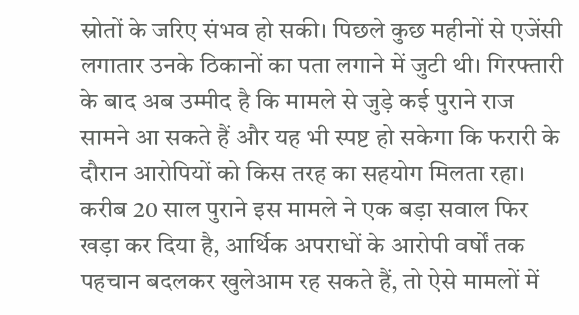स्रोतों के जरिए संभव हो सकी। पिछले कुछ महीनों से एजेंसी लगातार उनके ठिकानों का पता लगाने में जुटी थी। गिरफ्तारी के बाद अब उम्मीद है कि मामले से जुड़े कई पुराने राज सामने आ सकते हैं और यह भी स्पष्ट हो सकेगा कि फरारी के दौरान आरोपियों को किस तरह का सहयोग मिलता रहा।
करीब 20 साल पुराने इस मामले ने एक बड़ा सवाल फिर खड़ा कर दिया है, आर्थिक अपराधों के आरोपी वर्षों तक पहचान बदलकर खुलेआम रह सकते हैं, तो ऐसे मामलों में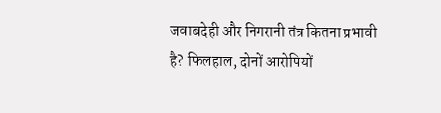जवाबदेही और निगरानी तंत्र कितना प्रभावी है? फिलहाल, दोनों आरोपियों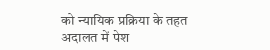को न्यायिक प्रक्रिया के तहत अदालत में पेश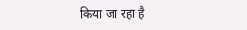किया जा रहा है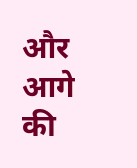और आगे की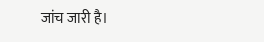जांच जारी है।